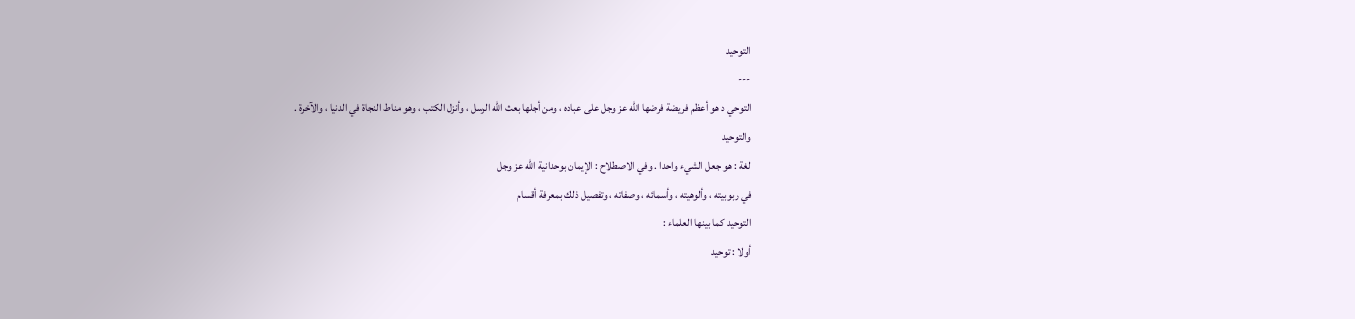التوحيد
---
التوحي د هو أعظم فريضة فرضها الله عز وجل على عباده ، ومن أجلها بعث الله الرسل ، وأنزل الكتب ، وهو مناط النجاة في الدنيا ، والآخرة .
والتوحيد
لغة : هو جعل الشيء واحدا . وفي الاصطلاح : الإيمان بوحدانية الله عز وجل
في ربوبيته ، وألوهيته ، وأسمائه ، وصفاته ، وتفصيل ذلك بمعرفة أقسام
التوحيد كما بينها العلماء :
أولا : توحيد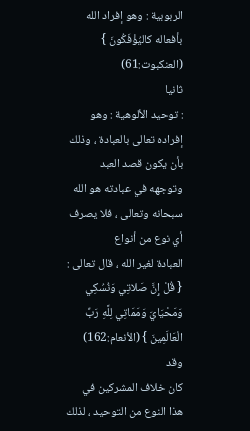الربوبية : وهو إفراد الله بأفعاله كاليُؤْفَكُونَ } (العنكبوت:61)
ثانيا
: توحيد الألوهية : وهو إفراده تعالى بالعبادة ، وذلك بأن يكون قصد العبد
وتوجهه في عبادته هو الله سبحانه وتعالى ، فلا يصرف أي نوع من أنواع
العبادة لغير الله ، قال تعالى : { قُلْ إِنَّ صَلاتِي وَنُسُكِي
وَمَحْيَايَ وَمَمَاتِي لِلَّهِ رَبِّ الْعَالَمِينَ } (الأنعام:162) وقد
كان خلاف المشركين في هذا النوع من التوحيد ، لذلك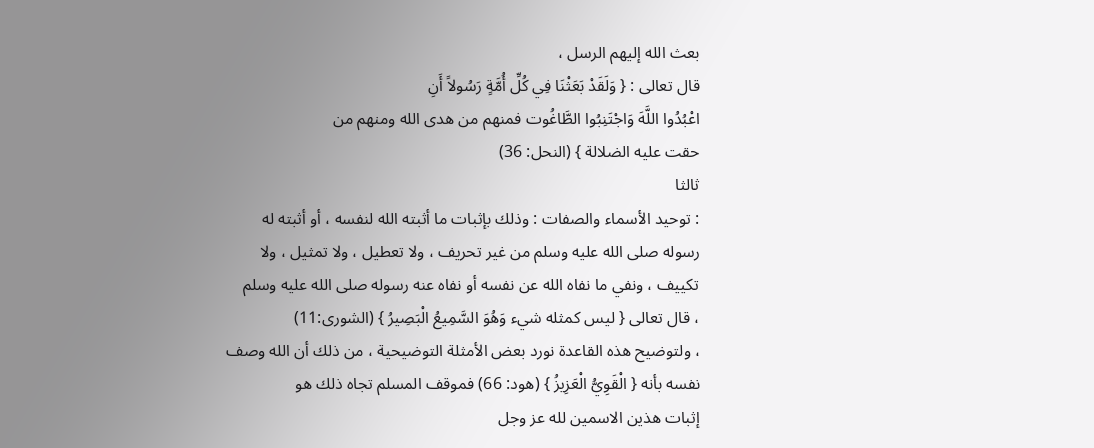بعث الله إليهم الرسل ،
قال تعالى : { وَلَقَدْ بَعَثْنَا فِي كُلِّ أُمَّةٍ رَسُولاً أَنِ
اعْبُدُوا اللَّهَ وَاجْتَنِبُوا الطَّاغُوت فمنهم من هدى الله ومنهم من
حقت عليه الضلالة } (النحل: 36)
ثالثا
: توحيد الأسماء والصفات : وذلك بإثبات ما أثبته الله لنفسه ، أو أثبته له
رسوله صلى الله عليه وسلم من غير تحريف ، ولا تعطيل ، ولا تمثيل ، ولا
تكييف ، ونفي ما نفاه الله عن نفسه أو نفاه عنه رسوله صلى الله عليه وسلم
، قال تعالى { ليس كمثله شيء وَهُوَ السَّمِيعُ الْبَصِيرُ } (الشورى:11)
، ولتوضيح هذه القاعدة نورد بعض الأمثلة التوضيحية ، من ذلك أن الله وصف
نفسه بأنه { الْقَوِيُّ الْعَزِيزُ } (هود: 66) فموقف المسلم تجاه ذلك هو
إثبات هذين الاسمين لله عز وجل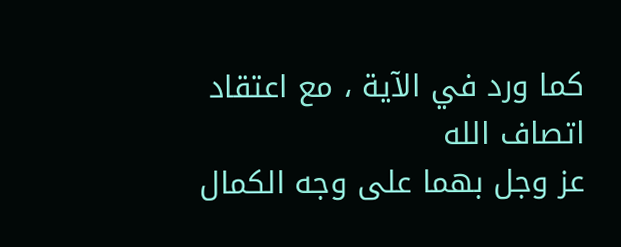كما ورد في الآية ، مع اعتقاد اتصاف الله
عز وجل بهما على وجه الكمال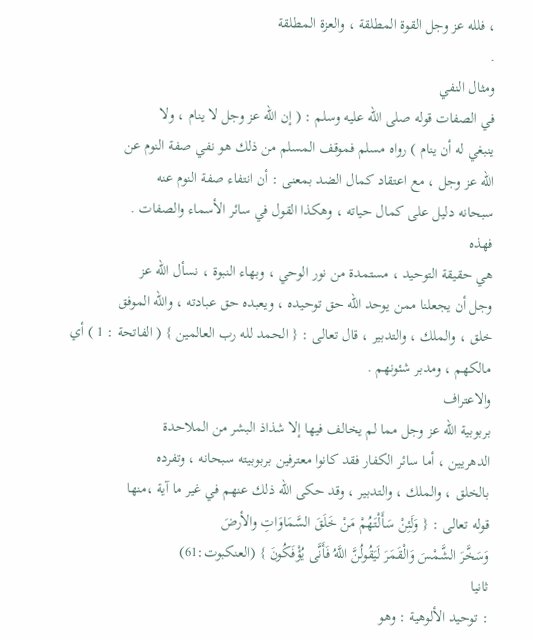، فلله عز وجل القوة المطلقة ، والعزة المطلقة
.
ومثال النفي
في الصفات قوله صلى الله عليه وسلم : ( إن الله عز وجل لا ينام ، ولا
ينبغي له أن ينام ) رواه مسلم فموقف المسلم من ذلك هو نفي صفة النوم عن
الله عز وجل ، مع اعتقاد كمال الضد بمعنى : أن انتفاء صفة النوم عنه
سبحانه دليل على كمال حياته ، وهكذا القول في سائر الأسماء والصفات .
فهذه
هي حقيقة التوحيد ، مستمدة من نور الوحي ، وبهاء النبوة ، نسأل الله عز
وجل أن يجعلنا ممن يوحد الله حق توحيده ، ويعبده حق عبادته ، والله الموفق
خلق ، والملك ، والتدبير ، قال تعالى : { الحمد لله رب العالمين } ( الفاتحة : 1 ) أي مالكهم ، ومدبر شئونهم .
والاعتراف
بربوبية الله عز وجل مما لم يخالف فيها إلا شذاذ البشر من الملاحدة
الدهريين ، أما سائر الكفار فقد كانوا معترفين بربوبيته سبحانه ، وتفرده
بالخلق ، والملك ، والتدبير ، وقد حكى الله ذلك عنهم في غير ما آية ،منها
قوله تعالى : { وَلَئِنْ سَأَلْتَهُمْ مَنْ خَلَقَ السَّمَاوَاتِ والأرضَ
وَسَخَّرَ الشَّمْسَ وَالْقَمَرَ لَيَقُولُنَّ اللَّهُ فَأَنَّى يُؤْفَكُونَ } (العنكبوت:61)
ثانيا
: توحيد الألوهية : وهو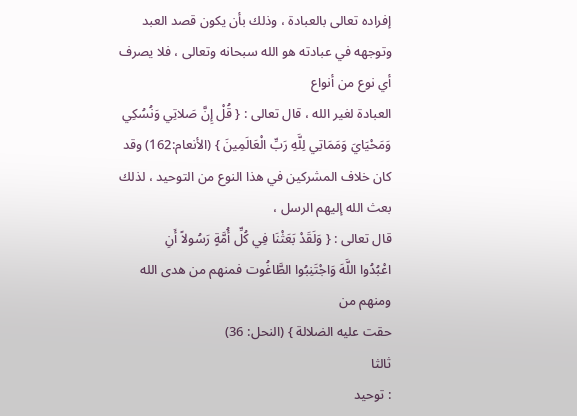إفراده تعالى بالعبادة ، وذلك بأن يكون قصد العبد
وتوجهه في عبادته هو الله سبحانه وتعالى ، فلا يصرف أي نوع من أنواع
العبادة لغير الله ، قال تعالى : { قُلْ إِنَّ صَلاتِي وَنُسُكِي
وَمَحْيَايَ وَمَمَاتِي لِلَّهِ رَبِّ الْعَالَمِينَ } (الأنعام:162) وقد
كان خلاف المشركين في هذا النوع من التوحيد ، لذلك بعث الله إليهم الرسل ،
قال تعالى : { وَلَقَدْ بَعَثْنَا فِي كُلِّ أُمَّةٍ رَسُولاً أَنِ
اعْبُدُوا اللَّهَ وَاجْتَنِبُوا الطَّاغُوت فمنهم من هدى الله ومنهم من
حقت عليه الضلالة } (النحل: 36)
ثالثا
: توحيد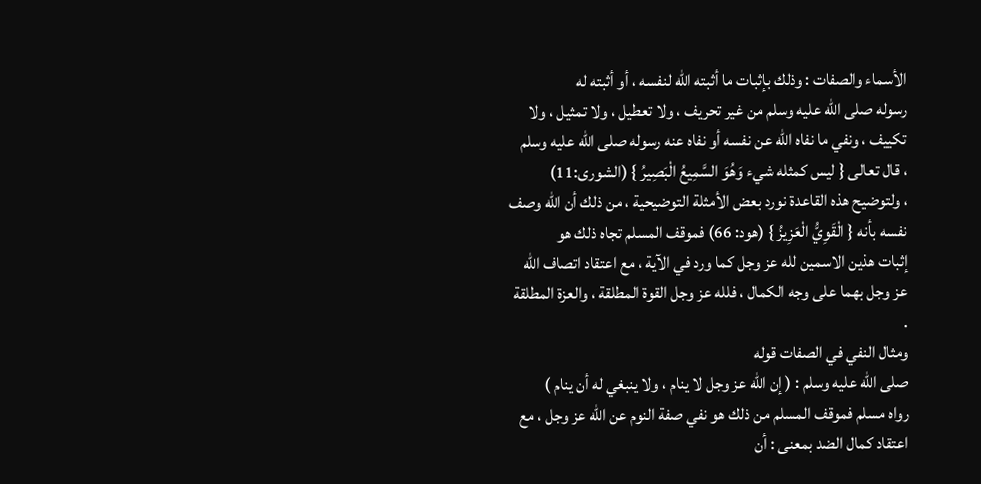الأسماء والصفات : وذلك بإثبات ما أثبته الله لنفسه ، أو أثبته له
رسوله صلى الله عليه وسلم من غير تحريف ، ولا تعطيل ، ولا تمثيل ، ولا
تكييف ، ونفي ما نفاه الله عن نفسه أو نفاه عنه رسوله صلى الله عليه وسلم
، قال تعالى { ليس كمثله شيء وَهُوَ السَّمِيعُ الْبَصِيرُ } (الشورى:11)
، ولتوضيح هذه القاعدة نورد بعض الأمثلة التوضيحية ، من ذلك أن الله وصف
نفسه بأنه { الْقَوِيُّ الْعَزِيزُ } (هود: 66) فموقف المسلم تجاه ذلك هو
إثبات هذين الاسمين لله عز وجل كما ورد في الآية ، مع اعتقاد اتصاف الله
عز وجل بهما على وجه الكمال ، فلله عز وجل القوة المطلقة ، والعزة المطلقة
.
ومثال النفي في الصفات قوله
صلى الله عليه وسلم : ( إن الله عز وجل لا ينام ، ولا ينبغي له أن ينام )
رواه مسلم فموقف المسلم من ذلك هو نفي صفة النوم عن الله عز وجل ، مع
اعتقاد كمال الضد بمعنى : أن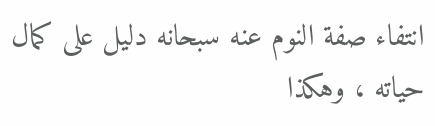انتفاء صفة النوم عنه سبحانه دليل على كمال
حياته ، وهكذا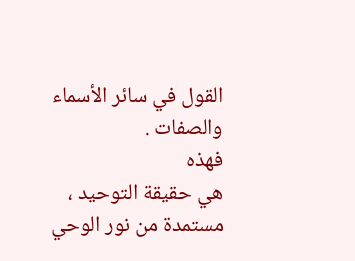القول في سائر الأسماء والصفات .
فهذه
هي حقيقة التوحيد ، مستمدة من نور الوحي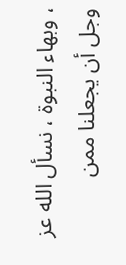، وبهاء النبوة ، نسأل الله عز
وجل أن يجعلنا ممن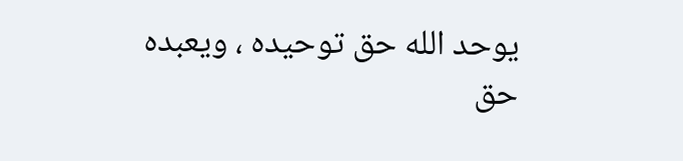يوحد الله حق توحيده ، ويعبده حق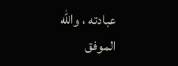عبادته ، والله الموفق